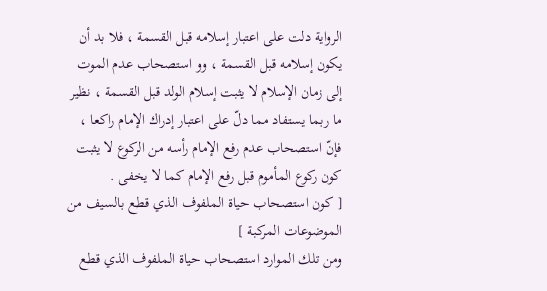الرواية دلت على اعتبار إسلامه قبل القسمة ، فلا بد أن يكون إسلامه قبل القسمة ، وو استصحاب عدم الموت إلى زمان الإسلام لا يثبت إسلام الولد قبل القسمة ، نظير ما ربما يستفاد مما دلّ على اعتبار إدراك الإمام راكعا ، فإنّ استصحاب عدم رفع الإمام رأسه من الركوع لا يثبت كون ركوع المأموم قبل رفع الإمام كما لا يخفى .
[ كون استصحاب حياة الملفوف الذي قطع بالسيف من الموضوعات المركبة ]
ومن تلك الموارد استصحاب حياة الملفوف الذي قطع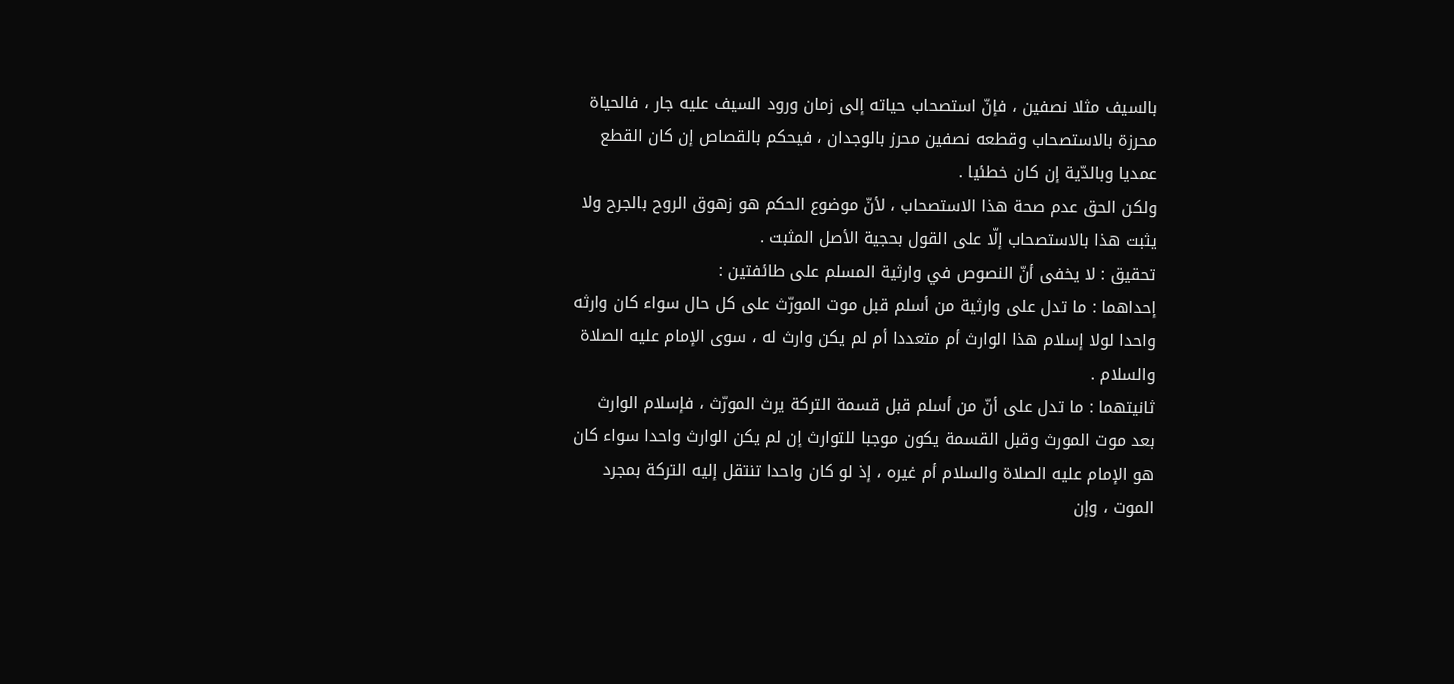بالسيف مثلا نصفين ، فإنّ استصحاب حياته إلى زمان ورود السيف عليه جار ، فالحياة محرزة بالاستصحاب وقطعه نصفين محرز بالوجدان ، فيحكم بالقصاص إن كان القطع عمديا وبالدّية إن كان خطئيا .
ولكن الحق عدم صحة هذا الاستصحاب ، لأنّ موضوع الحكم هو زهوق الروح بالجرح ولا يثبت هذا بالاستصحاب إلّا على القول بحجية الأصل المثبت .
تحقيق : لا يخفى أنّ النصوص في وارثية المسلم على طائفتين :
إحداهما : ما تدل على وارثية من أسلم قبل موت المورّث على كل حال سواء كان وارثه واحدا لولا إسلام هذا الوارث أم متعددا أم لم يكن وارث له ، سوى الإمام عليه الصلاة والسلام .
ثانيتهما : ما تدل على أنّ من أسلم قبل قسمة التركة يرث المورّث ، فإسلام الوارث بعد موت المورث وقبل القسمة يكون موجبا للتوارث إن لم يكن الوارث واحدا سواء كان هو الإمام عليه الصلاة والسلام أم غيره ، إذ لو كان واحدا تنتقل إليه التركة بمجرد الموت ، وإن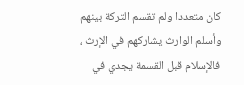كان متعددا ولم تقسم التركة بينهم وأسلم الوارث يشاركهم في الإرث ، فالإسلام قبل القسمة يجدي في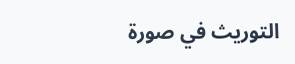التوريث في صورة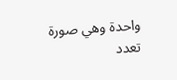واحدة وهي صورة تعدد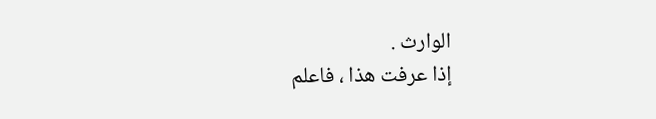الوارث .
إذا عرفت هذا ، فاعلم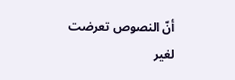أنّ النصوص تعرضت لغير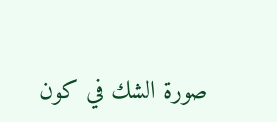صورة الشك في كون